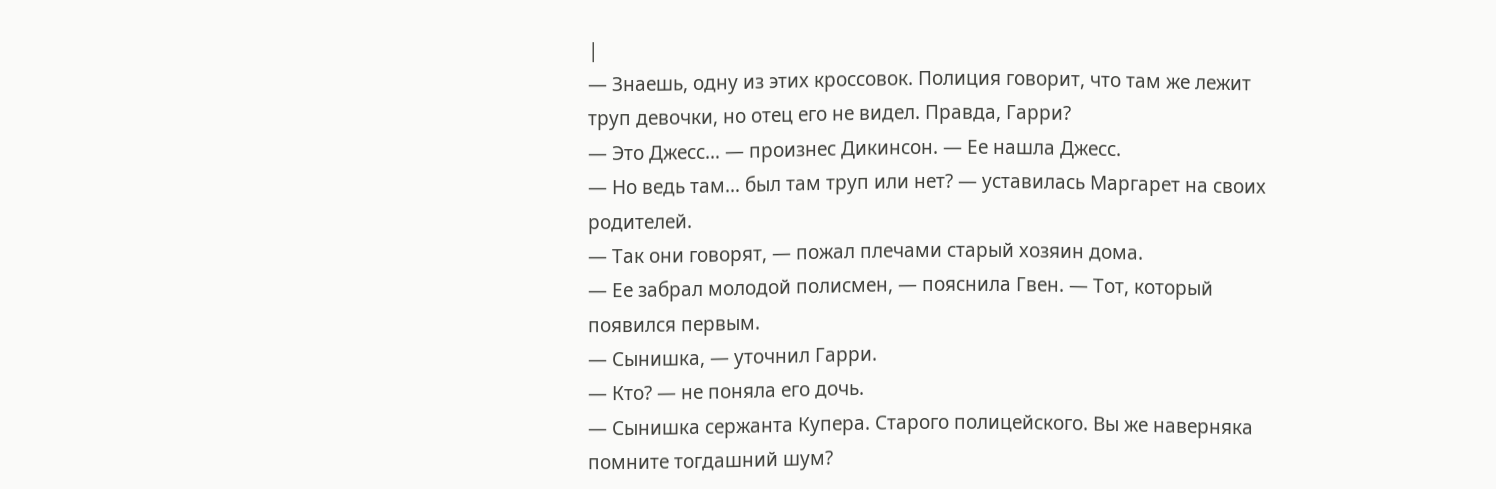|
— Знаешь, одну из этих кроссовок. Полиция говорит, что там же лежит труп девочки, но отец его не видел. Правда, Гарри?
— Это Джесс… — произнес Дикинсон. — Ее нашла Джесс.
— Но ведь там… был там труп или нет? — уставилась Маргарет на своих родителей.
— Так они говорят, — пожал плечами старый хозяин дома.
— Ее забрал молодой полисмен, — пояснила Гвен. — Тот, который появился первым.
— Сынишка, — уточнил Гарри.
— Кто? — не поняла его дочь.
— Сынишка сержанта Купера. Старого полицейского. Вы же наверняка помните тогдашний шум?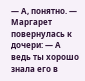— А, понятно. — Маргарет повернулась к дочери: — А ведь ты хорошо знала его в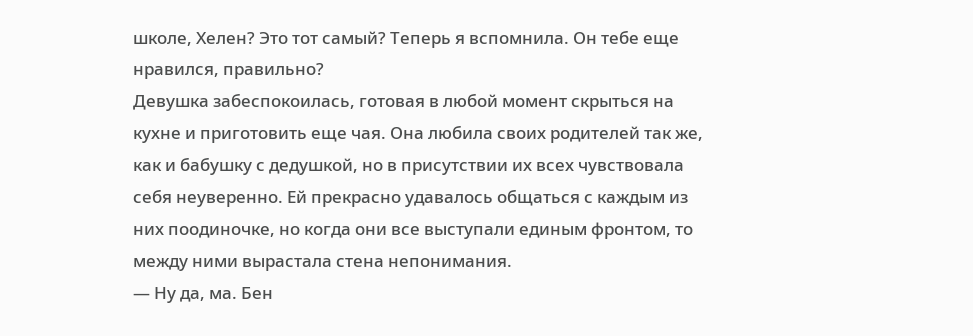школе, Хелен? Это тот самый? Теперь я вспомнила. Он тебе еще нравился, правильно?
Девушка забеспокоилась, готовая в любой момент скрыться на кухне и приготовить еще чая. Она любила своих родителей так же, как и бабушку с дедушкой, но в присутствии их всех чувствовала себя неуверенно. Ей прекрасно удавалось общаться с каждым из них поодиночке, но когда они все выступали единым фронтом, то между ними вырастала стена непонимания.
— Ну да, ма. Бен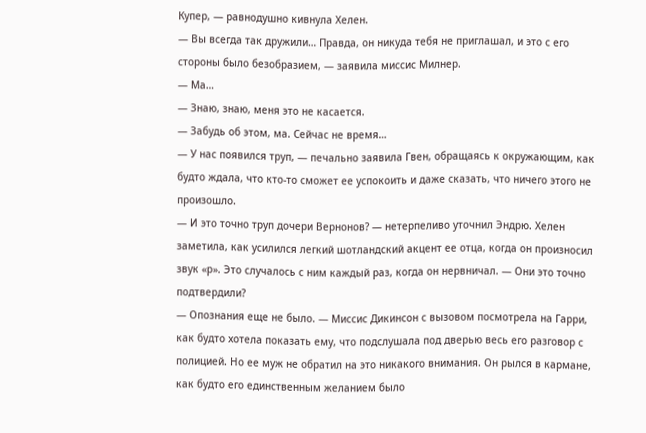Купер, — равнодушно кивнула Хелен.
— Вы всегда так дружили… Правда, он никуда тебя не приглашал, и это с его стороны было безобразием, — заявила миссис Милнер.
— Ма…
— Знаю, знаю, меня это не касается.
— Забудь об этом, ма. Сейчас не время…
— У нас появился труп, — печально заявила Гвен, обращаясь к окружающим, как будто ждала, что кто-то сможет ее успокоить и даже сказать, что ничего этого не произошло.
— И это точно труп дочери Вернонов? — нетерпеливо уточнил Эндрю. Хелен заметила, как усилился легкий шотландский акцент ее отца, когда он произносил звук «р». Это случалось с ним каждый раз, когда он нервничал. — Они это точно подтвердили?
— Опознания еще не было. — Миссис Дикинсон с вызовом посмотрела на Гарри, как будто хотела показать ему, что подслушала под дверью весь его разговор с полицией. Но ее муж не обратил на это никакого внимания. Он рылся в кармане, как будто его единственным желанием было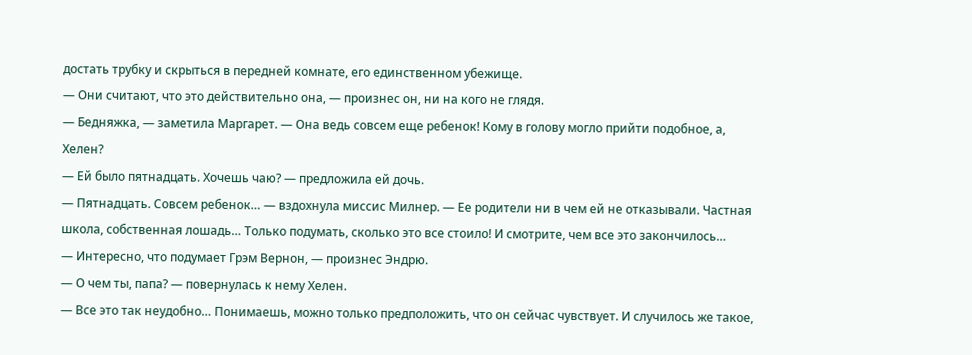достать трубку и скрыться в передней комнате, его единственном убежище.
— Они считают, что это действительно она, — произнес он, ни на кого не глядя.
— Бедняжка, — заметила Маргарет. — Она ведь совсем еще ребенок! Кому в голову могло прийти подобное, а, Хелен?
— Ей было пятнадцать. Хочешь чаю? — предложила ей дочь.
— Пятнадцать. Совсем ребенок… — вздохнула миссис Милнер. — Ее родители ни в чем ей не отказывали. Частная школа, собственная лошадь… Только подумать, сколько это все стоило! И смотрите, чем все это закончилось…
— Интересно, что подумает Грэм Вернон, — произнес Эндрю.
— О чем ты, папа? — повернулась к нему Хелен.
— Все это так неудобно… Понимаешь, можно только предположить, что он сейчас чувствует. И случилось же такое,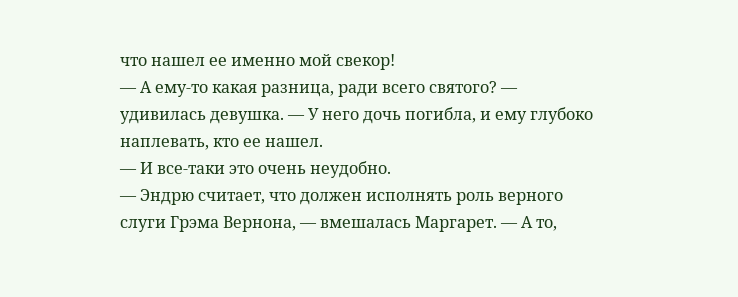что нашел ее именно мой свекор!
— А ему-то какая разница, ради всего святого? — удивилась девушка. — У него дочь погибла, и ему глубоко наплевать, кто ее нашел.
— И все-таки это очень неудобно.
— Эндрю считает, что должен исполнять роль верного слуги Грэма Вернона, — вмешалась Маргарет. — А то,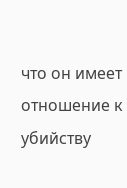что он имеет отношение к убийству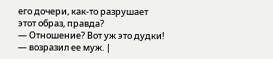его дочери, как-то разрушает этот образ, правда?
— Отношение? Вот уж это дудки! — возразил ее муж. |